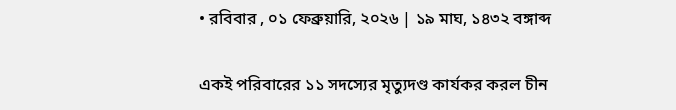• রবিবার , ০১ ফেব্রুয়ারি, ২০২৬ | ১৯ মাঘ, ১৪৩২ বঙ্গাব্দ

একই পরিবারের ১১ সদস্যের মৃত্যুদণ্ড কার্যকর করল চীন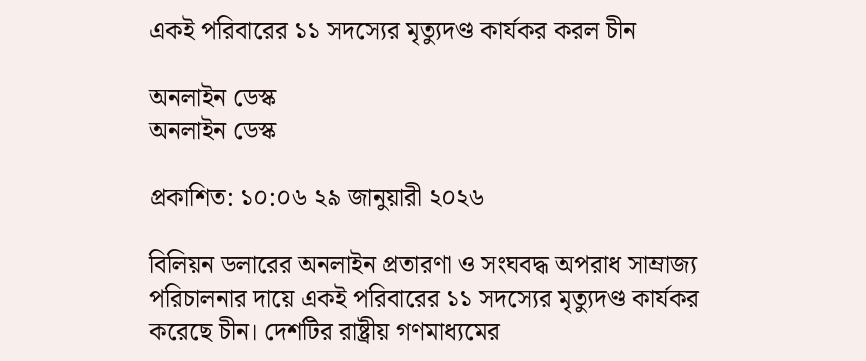একই পরিবারের ১১ সদস্যের মৃত্যুদণ্ড কার্যকর করল চীন

অনলাইন ডেস্ক
অনলাইন ডেস্ক

প্রকাশিত: ১০:০৬ ২৯ জানুয়ারী ২০২৬

বিলিয়ন ডলারের অনলাইন প্রতারণা ও সংঘবদ্ধ অপরাধ সাম্রাজ্য পরিচালনার দায়ে একই পরিবারের ১১ সদস্যের মৃত্যুদণ্ড কার্যকর করেছে চীন। দেশটির রাষ্ট্রীয় গণমাধ্যমের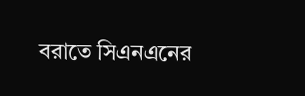বরাতে সিএনএনের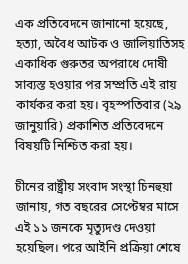এক প্রতিবেদনে জানানো হয়েছে, হত্যা, অবৈধ আটক ও জালিয়াতিসহ একাধিক গুরুতর অপরাধে দোষী সাব্যস্ত হওয়ার পর সম্প্রতি এই রায় কার্যকর করা হয়। বৃহস্পতিবার (২৯ জানুয়ারি) প্রকাশিত প্রতিবেদনে বিষয়টি নিশ্চিত করা হয়।

চীনের রাষ্ট্রীয় সংবাদ সংস্থা চিনহুয়া জানায়, গত বছরের সেপ্টেম্বর মাসে এই ১১ জনকে মৃত্যুদণ্ড দেওয়া হয়েছিল। পরে আইনি প্রক্রিয়া শেষে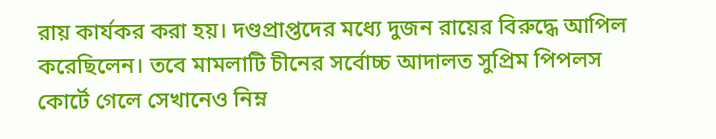রায় কার্যকর করা হয়। দণ্ডপ্রাপ্তদের মধ্যে দুজন রায়ের বিরুদ্ধে আপিল করেছিলেন। তবে মামলাটি চীনের সর্বোচ্চ আদালত সুপ্রিম পিপলস কোর্টে গেলে সেখানেও নিম্ন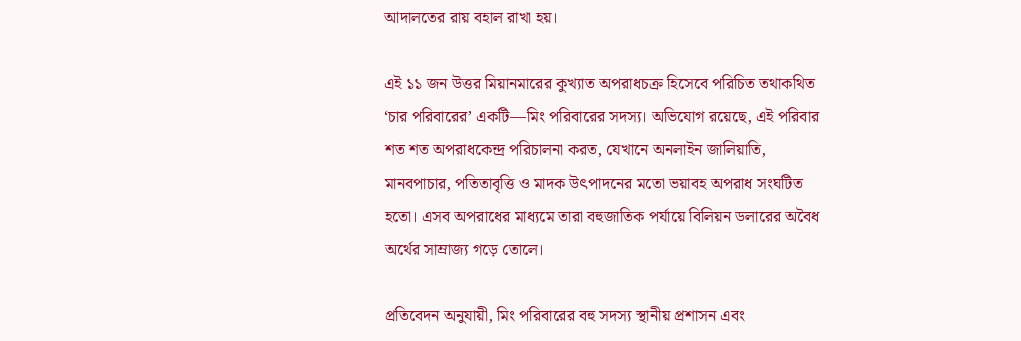আদালতের রায় বহাল রাখা হয়।

এই ১১ জন উত্তর মিয়ানমারের কুখ্যাত অপরাধচক্র হিসেবে পরিচিত তথাকথিত ‘চার পরিবারের’ একটি—মিং পরিবারের সদস্য। অভিযোগ রয়েছে, এই পরিবার শত শত অপরাধকেন্দ্র পরিচালনা করত, যেখানে অনলাইন জালিয়াতি, মানবপাচার, পতিতাবৃত্তি ও মাদক উৎপাদনের মতো ভয়াবহ অপরাধ সংঘটিত হতো। এসব অপরাধের মাধ্যমে তারা বহুজাতিক পর্যায়ে বিলিয়ন ডলারের অবৈধ অর্থের সাম্রাজ্য গড়ে তোলে।

প্রতিবেদন অনুযায়ী, মিং পরিবারের বহু সদস্য স্থানীয় প্রশাসন এবং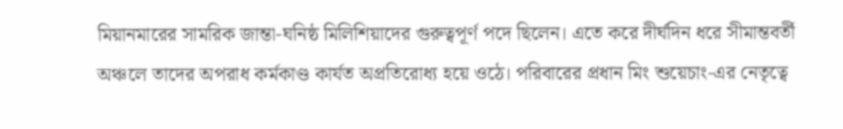মিয়ানমারের সামরিক জান্তা-ঘনিষ্ঠ মিলিশিয়াদের গুরুত্বপূর্ণ পদে ছিলেন। এতে করে দীর্ঘদিন ধরে সীমান্তবর্তী অঞ্চলে তাদের অপরাধ কর্মকাণ্ড কার্যত অপ্রতিরোধ্য হয়ে ওঠে। পরিবারের প্রধান মিং শুয়েচাং-এর নেতৃত্বে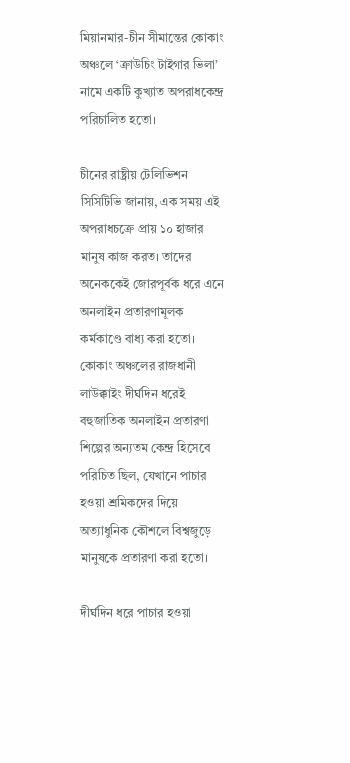মিয়ানমার-চীন সীমান্তের কোকাং অঞ্চলে ‘ক্রাউচিং টাইগার ভিলা’ নামে একটি কুখ্যাত অপরাধকেন্দ্র পরিচালিত হতো।

চীনের রাষ্ট্রীয় টেলিভিশন সিসিটিভি জানায়, এক সময় এই অপরাধচক্রে প্রায় ১০ হাজার মানুষ কাজ করত। তাদের অনেককেই জোরপূর্বক ধরে এনে অনলাইন প্রতারণামূলক কর্মকাণ্ডে বাধ্য করা হতো। কোকাং অঞ্চলের রাজধানী লাউক্কাইং দীর্ঘদিন ধরেই বহুজাতিক অনলাইন প্রতারণা শিল্পের অন্যতম কেন্দ্র হিসেবে পরিচিত ছিল, যেখানে পাচার হওয়া শ্রমিকদের দিয়ে অত্যাধুনিক কৌশলে বিশ্বজুড়ে মানুষকে প্রতারণা করা হতো।

দীর্ঘদিন ধরে পাচার হওয়া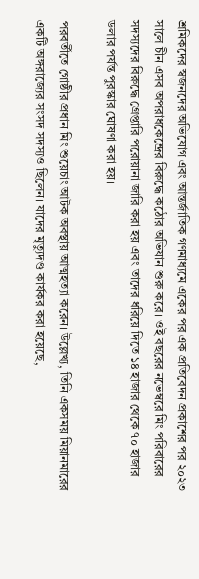শ্রমিকদের স্বজনদের অভিযোগ এবং আন্তর্জাতিক গণমাধ্যমে একের পর এক প্রতিবেদন প্রকাশের পর ২০২৩ সালে চীন এসব অপরাধকেন্দ্রের বিরুদ্ধে কঠোর অভিযান শুরু করে। ওই বছরের নভেম্বরে মিং পরিবারের সদস্যদের বিরুদ্ধে গ্রেপ্তারি পরোয়ানা জারি করা হয় এবং তাদের ধরিয়ে দিতে ১৪ হাজার থেকে ৭০ হাজার ডলার পর্যন্ত পুরস্কার ঘোষণা করা হয়।

পরবর্তীতে গোষ্ঠীর প্রধান মিং শুয়েচাং আটক অবস্থায় আত্মহত্যা করেন। উল্লেখ্য, তিনি একসময় মিয়ানমারের একটি অঙ্গরাজ্যের সংসদ সদস্যও ছিলেন। যাদের মৃত্যুদণ্ড কার্যকর করা হয়েছে,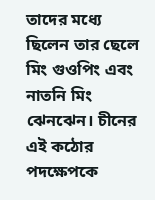তাদের মধ্যে ছিলেন তার ছেলে মিং গুওপিং এবং নাতনি মিং ঝেনঝেন। চীনের এই কঠোর পদক্ষেপকে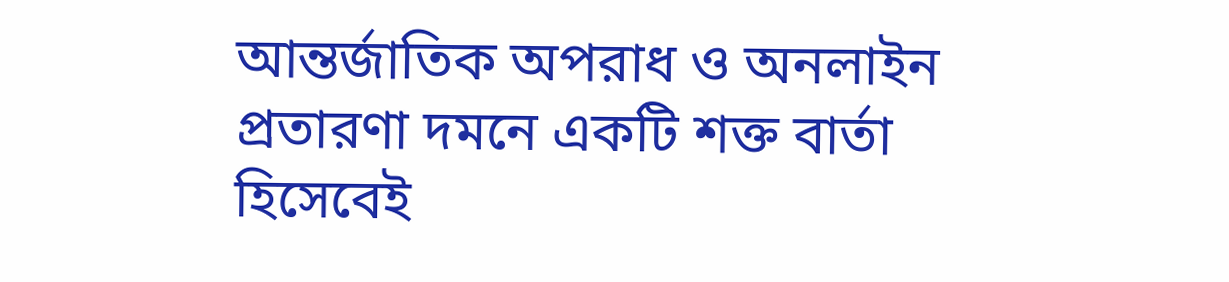আন্তর্জাতিক অপরাধ ও অনলাইন প্রতারণা দমনে একটি শক্ত বার্তা হিসেবেই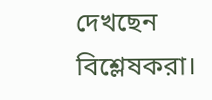দেখছেন বিশ্লেষকরা।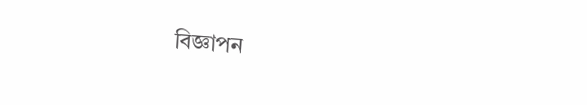বিজ্ঞাপন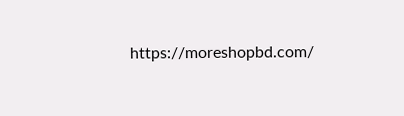https://moreshopbd.com/